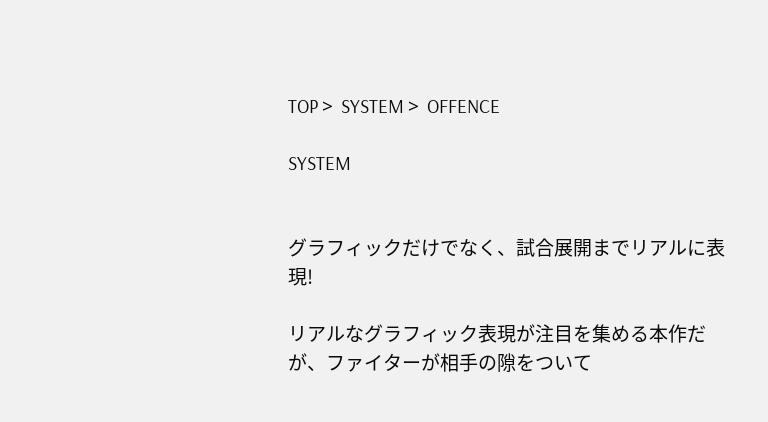TOP >  SYSTEM >  OFFENCE

SYSTEM


グラフィックだけでなく、試合展開までリアルに表現!

リアルなグラフィック表現が注目を集める本作だが、ファイターが相手の隙をついて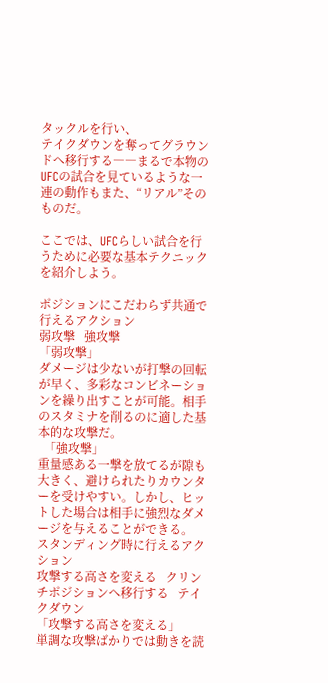タックルを行い、
テイクダウンを奪ってグラウンドへ移行する――まるで本物のUFCの試合を見ているような一連の動作もまた、“リアル”そのものだ。

ここでは、UFCらしい試合を行うために必要な基本テクニックを紹介しよう。

ポジションにこだわらず共通で行えるアクション
弱攻撃   強攻撃
「弱攻撃」
ダメージは少ないが打撃の回転が早く、多彩なコンビネーションを繰り出すことが可能。相手のスタミナを削るのに適した基本的な攻撃だ。
  「強攻撃」
重量感ある一撃を放てるが隙も大きく、避けられたりカウンターを受けやすい。しかし、ヒットした場合は相手に強烈なダメージを与えることができる。
スタンディング時に行えるアクション
攻撃する高さを変える   クリンチポジションへ移行する   テイクダウン
「攻撃する高さを変える」
単調な攻撃ばかりでは動きを読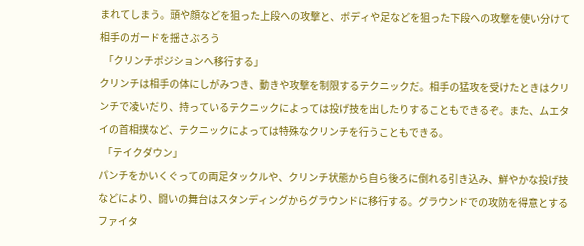まれてしまう。頭や顔などを狙った上段への攻撃と、ボディや足などを狙った下段への攻撃を使い分けて相手のガードを揺さぶろう
  「クリンチポジションへ移行する」
クリンチは相手の体にしがみつき、動きや攻撃を制限するテクニックだ。相手の猛攻を受けたときはクリンチで凌いだり、持っているテクニックによっては投げ技を出したりすることもできるぞ。また、ムエタイの首相撲など、テクニックによっては特殊なクリンチを行うこともできる。
  「テイクダウン」
パンチをかいくぐっての両足タックルや、クリンチ状態から自ら後ろに倒れる引き込み、鮮やかな投げ技などにより、闘いの舞台はスタンディングからグラウンドに移行する。グラウンドでの攻防を得意とするファイタ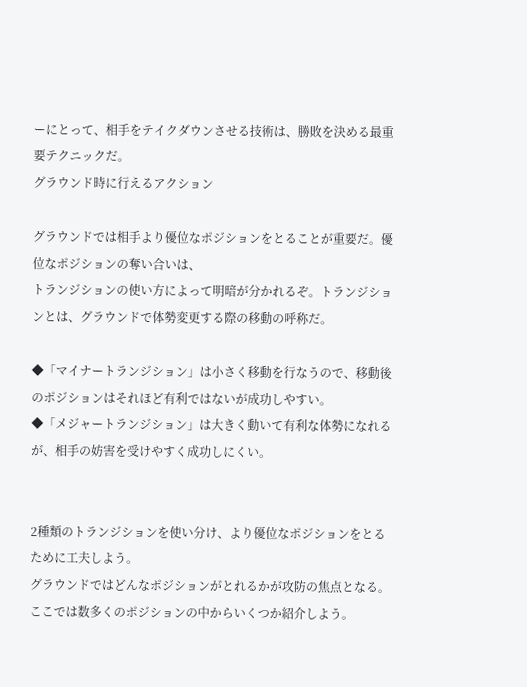ーにとって、相手をテイクダウンさせる技術は、勝敗を決める最重要テクニックだ。
グラウンド時に行えるアクション

グラウンドでは相手より優位なポジションをとることが重要だ。優位なポジションの奪い合いは、
トランジションの使い方によって明暗が分かれるぞ。トランジションとは、グラウンドで体勢変更する際の移動の呼称だ。

◆「マイナートランジション」は小さく移動を行なうので、移動後のポジションはそれほど有利ではないが成功しやすい。
◆「メジャートランジション」は大きく動いて有利な体勢になれるが、相手の妨害を受けやすく成功しにくい。


2種類のトランジションを使い分け、より優位なポジションをとるために工夫しよう。
グラウンドではどんなポジションがとれるかが攻防の焦点となる。
ここでは数多くのポジションの中からいくつか紹介しよう。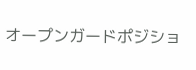オープンガードポジショ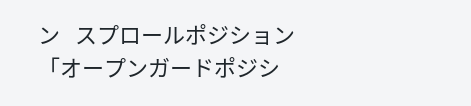ン   スプロールポジション
「オープンガードポジシ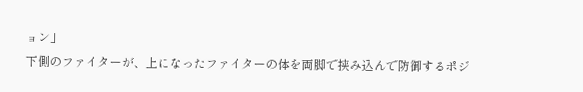ョン」
下側のファイターが、上になったファイターの体を両脚で挟み込んで防御するポジ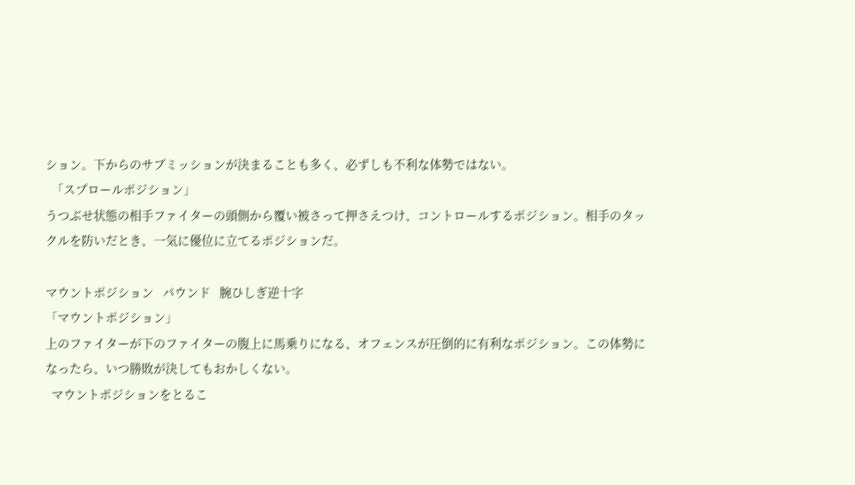ション。下からのサブミッションが決まることも多く、必ずしも不利な体勢ではない。
  「スプロールポジション」
うつぶせ状態の相手ファイターの頭側から覆い被さって押さえつけ、コントロールするポジション。相手のタックルを防いだとき、一気に優位に立てるポジションだ。

マウントポジション   パウンド   腕ひしぎ逆十字
「マウントポジション」
上のファイターが下のファイターの腹上に馬乗りになる、オフェンスが圧倒的に有利なポジション。この体勢になったら、いつ勝敗が決してもおかしくない。
  マウントポジションをとるこ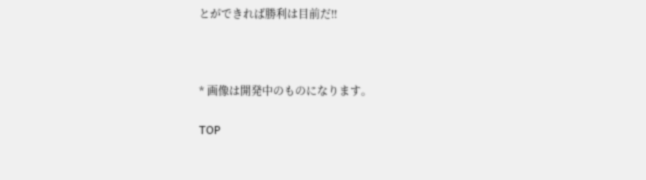とができれば勝利は目前だ!!



* 画像は開発中のものになります。

TOP